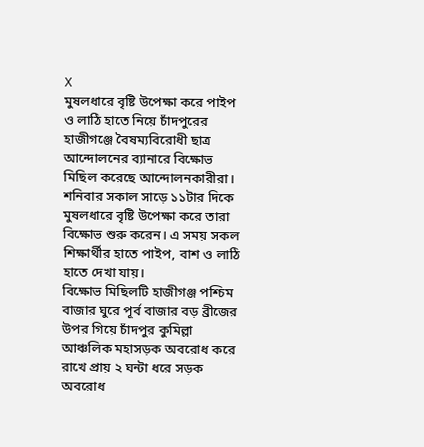X
মুষলধারে বৃষ্টি উপেক্ষা করে পাইপ ও লাঠি হাতে নিয়ে চাঁদপুরের হাজীগঞ্জে বৈষম্যবিরোধী ছাত্র আন্দোলনের ব্যানারে বিক্ষোভ মিছিল করেছে আন্দোলনকারীরা।
শনিবার সকাল সাড়ে ১১টার দিকে মুষলধারে বৃষ্টি উপেক্ষা করে তারা বিক্ষোভ শুরু করেন। এ সময় সকল শিক্ষার্থীর হাতে পাইপ, বাশ ও লাঠি হাতে দেখা যায়।
বিক্ষোভ মিছিলটি হাজীগঞ্জ পশ্চিম বাজার ঘুরে পূর্ব বাজার বড় ব্রীজের উপর গিয়ে চাঁদপুর কুমিল্লা আঞ্চলিক মহাসড়ক অবরোধ করে রাখে প্রায় ২ ঘন্টা ধরে সড়ক অবরোধ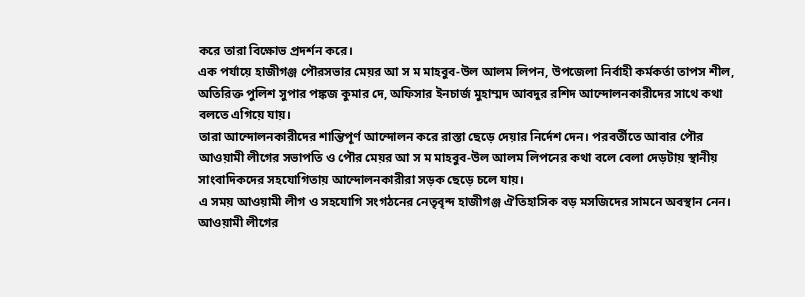করে তারা বিক্ষোভ প্রদর্শন করে।
এক পর্যায়ে হাজীগঞ্জ পৌরসভার মেয়র আ স ম মাহবুব-উল আলম লিপন, উপজেলা নির্বাহী কর্মকর্তা তাপস শীল, অতিরিক্ত পুলিশ সুপার পঙ্কজ কুমার দে, অফিসার ইনচার্জ মুহাম্মদ আবদুর রশিদ আন্দোলনকারীদের সাথে কথা বলতে এগিয়ে যায়।
তারা আন্দোলনকারীদের শান্তিপূর্ণ আন্দোলন করে রাস্তা ছেড়ে দেয়ার নির্দেশ দেন। পরবর্তীতে আবার পৌর আওয়ামী লীগের সভাপতি ও পৌর মেয়র আ স ম মাহবুব-উল আলম লিপনের কথা বলে বেলা দেড়টায় স্থানীয় সাংবাদিকদের সহযোগিতায় আন্দোলনকারীরা সড়ক ছেড়ে চলে যায়।
এ সময় আওয়ামী লীগ ও সহযোগি সংগঠনের নেতৃবৃন্দ হাজীগঞ্জ ঐতিহাসিক বড় মসজিদের সামনে অবস্থান নেন।
আওয়ামী লীগের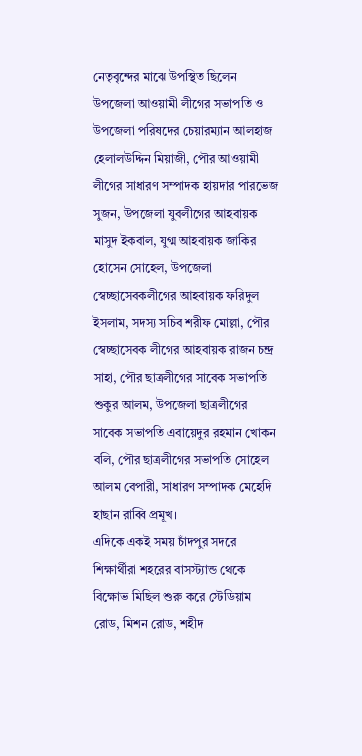নেতৃবৃন্দের মাঝে উপস্থিত ছিলেন উপজেলা আওয়ামী লীগের সভাপতি ও উপজেলা পরিষদের চেয়ারম্যান আলহাজ হেলালউদ্দিন মিয়াজী, পৌর আওয়ামী লীগের সাধারণ সম্পাদক হায়দার পারভেজ সুজন, উপজেলা যুবলীগের আহবায়ক মাসুদ ইকবাল, যুগ্ম আহবায়ক জাকির হোসেন সোহেল, উপজেলা স্বেচ্ছাসেবকলীগের আহবায়ক ফরিদুল ইসলাম, সদস্য সচিব শরীফ মোল্লা, পৌর স্বেচ্ছাসেবক লীগের আহবায়ক রাজন চন্দ্র সাহা, পৌর ছাত্রলীগের সাবেক সভাপতি শুকুর আলম, উপজেলা ছাত্রলীগের সাবেক সভাপতি এবায়েদুর রহমান খোকন বলি, পৌর ছাত্রলীগের সভাপতি সোহেল আলম বেপারী, সাধারণ সম্পাদক মেহেদি হাছান রাব্বি প্রমূখ।
এদিকে একই সময় চাঁদপুর সদরে শিক্ষার্থীরা শহরের বাসস্ট্যান্ড থেকে বিক্ষোভ মিছিল শুরু করে স্টেডিয়াম রোড, মিশন রোড, শহীদ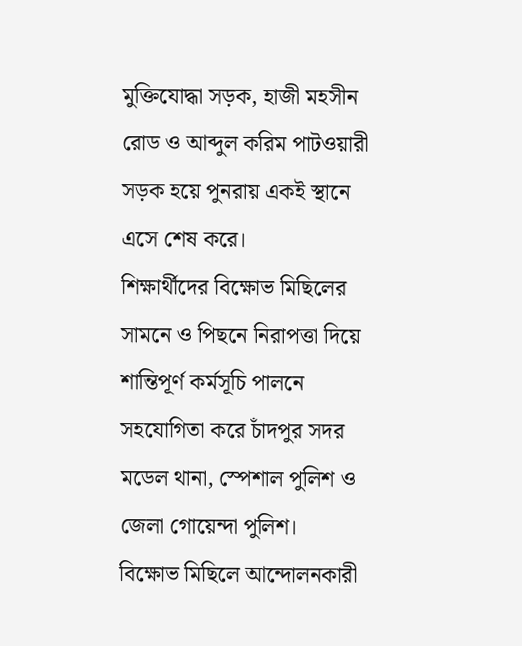মুক্তিযোদ্ধা সড়ক, হাজী মহসীন রোড ও আব্দুল করিম পাটওয়ারী সড়ক হয়ে পুনরায় একই স্থানে এসে শেষ করে।
শিক্ষার্থীদের বিক্ষোভ মিছিলের সামনে ও পিছনে নিরাপত্তা দিয়ে শান্তিপূর্ণ কর্মসূচি পালনে সহযোগিতা করে চাঁদপুর সদর মডেল থানা, স্পেশাল পুলিশ ও জেলা গোয়েন্দা পুলিশ।
বিক্ষোভ মিছিলে আন্দোলনকারী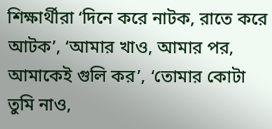শিক্ষার্থীরা ‘দিনে করে নাটক, রাতে করে আটক’, ‘আমার খাও, আমার পর, আমাকেই গুলি কর’, ‘তোমার কোটা তুমি নাও,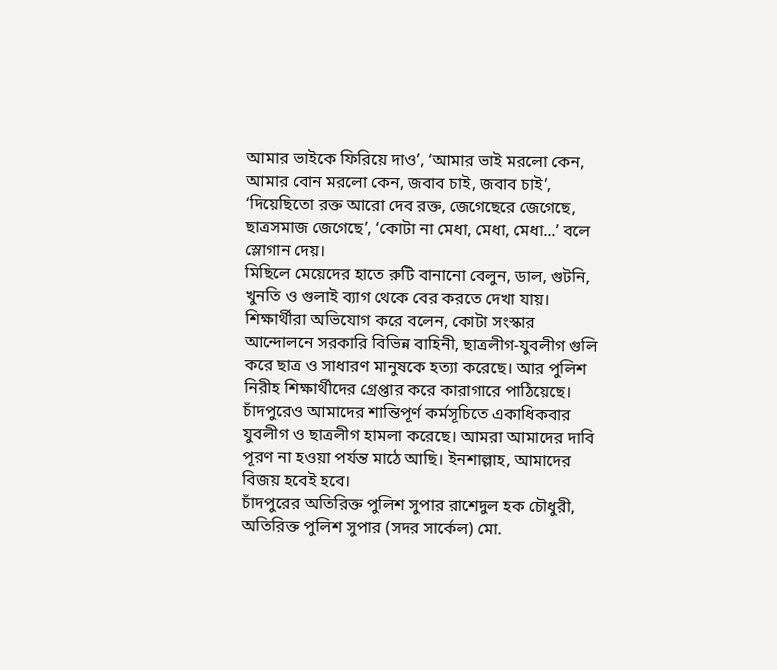আমার ভাইকে ফিরিয়ে দাও’, ‘আমার ভাই মরলো কেন, আমার বোন মরলো কেন, জবাব চাই, জবাব চাই’, ‘দিয়েছিতো রক্ত আরো দেব রক্ত, জেগেছেরে জেগেছে, ছাত্রসমাজ জেগেছে’, ‘কোটা না মেধা, মেধা, মেধা...’ বলে স্লোগান দেয়।
মিছিলে মেয়েদের হাতে রুটি বানানো বেলুন, ডাল, গুটনি, খুনতি ও গুলাই ব্যাগ থেকে বের করতে দেখা যায়।
শিক্ষার্থীরা অভিযোগ করে বলেন, কোটা সংস্কার আন্দোলনে সরকারি বিভিন্ন বাহিনী, ছাত্রলীগ-যুবলীগ গুলি করে ছাত্র ও সাধারণ মানুষকে হত্যা করেছে। আর পুলিশ নিরীহ শিক্ষার্থীদের গ্রেপ্তার করে কারাগারে পাঠিয়েছে।
চাঁদপুরেও আমাদের শান্তিপূর্ণ কর্মসূচিতে একাধিকবার যুবলীগ ও ছাত্রলীগ হামলা করেছে। আমরা আমাদের দাবি পূরণ না হওয়া পর্যন্ত মাঠে আছি। ইনশাল্লাহ, আমাদের বিজয় হবেই হবে।
চাঁদপুরের অতিরিক্ত পুলিশ সুপার রাশেদুল হক চৌধুরী, অতিরিক্ত পুলিশ সুপার (সদর সার্কেল) মো.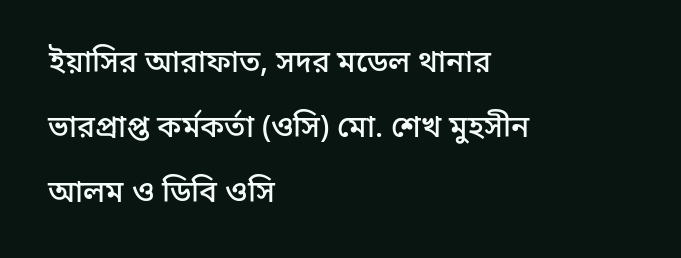ইয়াসির আরাফাত, সদর মডেল থানার ভারপ্রাপ্ত কর্মকর্তা (ওসি) মো. শেখ মুহসীন আলম ও ডিবি ওসি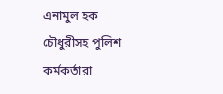এনামুল হক চৌধুরীসহ পুলিশ কর্মকর্তারা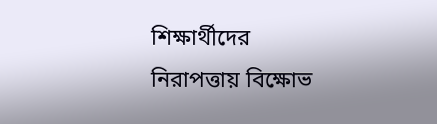শিক্ষার্থীদের নিরাপত্তায় বিক্ষোভ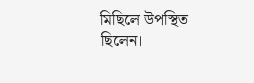মিছিলে উপস্থিত ছিলেন।